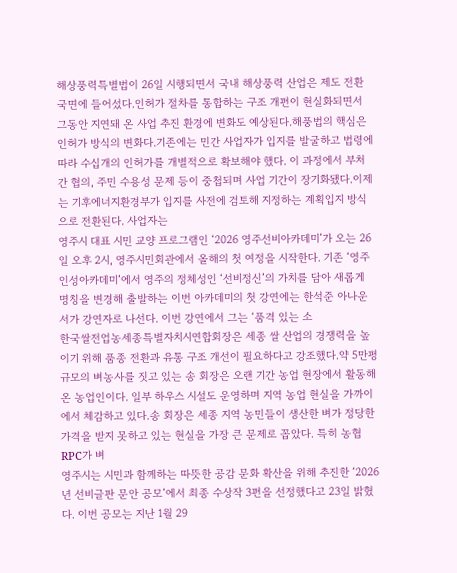해상풍력특별법이 26일 시행되면서 국내 해상풍력 산업은 제도 전환 국면에 들어섰다.인허가 절차를 통합하는 구조 개편이 현실화되면서 그동안 지연돼 온 사업 추진 환경에 변화도 예상된다.해풍법의 핵심은 인허가 방식의 변화다.기존에는 민간 사업자가 입지를 발굴하고 법령에 따라 수십개의 인허가를 개별적으로 확보해야 했다. 이 과정에서 부처 간 협의, 주민 수용성 문제 등이 중첩되며 사업 기간이 장기화됐다.이제는 기후에너지환경부가 입지를 사전에 검토해 지정하는 계획입지 방식으로 전환된다. 사업자는
영주시 대표 시민 교양 프로그램인 ‘2026 영주선비아카데미’가 오는 26일 오후 2시, 영주시민회관에서 올해의 첫 여정을 시작한다. 기존 ‘영주인성아카데미’에서 영주의 정체성인 ‘선비정신’의 가치를 담아 새롭게 명칭을 변경해 출발하는 이번 아카데미의 첫 강연에는 한석준 아나운서가 강연자로 나선다. 이번 강연에서 그는 ‘품격 있는 소
한국쌀전업농세종특별자치시연합회장은 세종 쌀 산업의 경쟁력을 높이기 위해 품종 전환과 유통 구조 개선이 필요하다고 강조했다.약 5만평 규모의 벼농사를 짓고 있는 송 회장은 오랜 기간 농업 현장에서 활동해 온 농업인이다. 일부 하우스 시설도 운영하며 지역 농업 현실을 가까이에서 체감하고 있다.송 회장은 세종 지역 농민들이 생산한 벼가 정당한 가격을 받지 못하고 있는 현실을 가장 큰 문제로 꼽았다. 특히 농협 RPC가 벼
영주시는 시민과 함께하는 따뜻한 공감 문화 확산을 위해 추진한 ‘2026년 선비글판 문안 공모’에서 최종 수상작 3편을 선정했다고 23일 밝혔다. 이번 공모는 지난 1월 29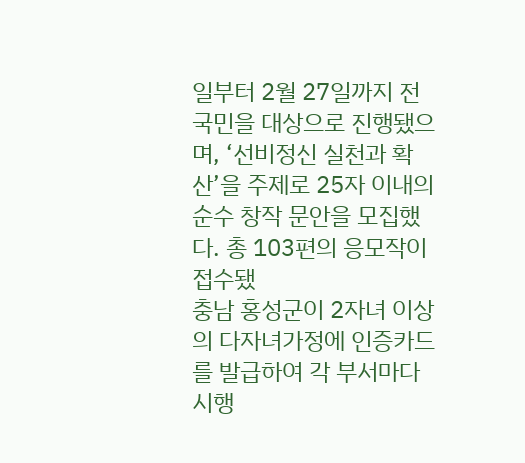일부터 2월 27일까지 전 국민을 대상으로 진행됐으며, ‘선비정신 실천과 확산’을 주제로 25자 이내의 순수 창작 문안을 모집했다. 총 103편의 응모작이 접수됐
충남 홍성군이 2자녀 이상의 다자녀가정에 인증카드를 발급하여 각 부서마다 시행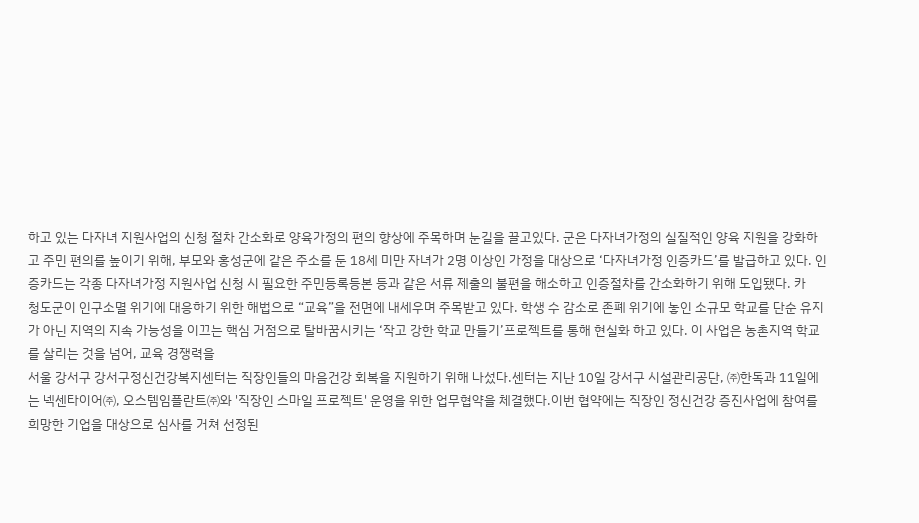하고 있는 다자녀 지원사업의 신청 절차 간소화로 양육가정의 편의 향상에 주목하며 눈길을 끌고있다. 군은 다자녀가정의 실질적인 양육 지원을 강화하고 주민 편의를 높이기 위해, 부모와 홍성군에 같은 주소를 둔 18세 미만 자녀가 2명 이상인 가정을 대상으로 ‘다자녀가정 인증카드’를 발급하고 있다. 인증카드는 각종 다자녀가정 지원사업 신청 시 필요한 주민등록등본 등과 같은 서류 제출의 불편을 해소하고 인증절차를 간소화하기 위해 도입됐다. 카
청도군이 인구소멸 위기에 대응하기 위한 해법으로 “교육”을 전면에 내세우며 주목받고 있다. 학생 수 감소로 존폐 위기에 놓인 소규모 학교를 단순 유지가 아닌 지역의 지속 가능성을 이끄는 핵심 거점으로 탈바꿈시키는 ‘작고 강한 학교 만들기’프로젝트를 통해 현실화 하고 있다. 이 사업은 농촌지역 학교를 살리는 것을 넘어, 교육 경쟁력을
서울 강서구 강서구정신건강복지센터는 직장인들의 마음건강 회복을 지원하기 위해 나섰다.센터는 지난 10일 강서구 시설관리공단, ㈜한독과 11일에는 넥센타이어㈜, 오스템임플란트㈜와 '직장인 스마일 프로젝트' 운영을 위한 업무협약을 체결했다.이번 협약에는 직장인 정신건강 증진사업에 참여를 희망한 기업을 대상으로 심사를 거쳐 선정된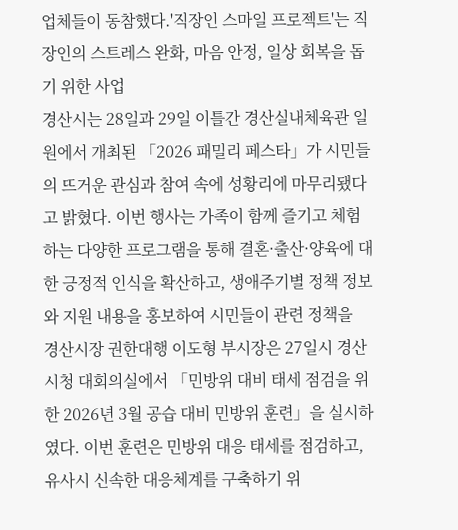업체들이 동참했다.'직장인 스마일 프로젝트'는 직장인의 스트레스 완화, 마음 안정, 일상 회복을 돕기 위한 사업
경산시는 28일과 29일 이틀간 경산실내체육관 일원에서 개최된 「2026 패밀리 페스타」가 시민들의 뜨거운 관심과 참여 속에 성황리에 마무리됐다고 밝혔다. 이번 행사는 가족이 함께 즐기고 체험하는 다양한 프로그램을 통해 결혼·출산·양육에 대한 긍정적 인식을 확산하고, 생애주기별 정책 정보와 지원 내용을 홍보하여 시민들이 관련 정책을
경산시장 권한대행 이도형 부시장은 27일시 경산시청 대회의실에서 「민방위 대비 태세 점검을 위한 2026년 3월 공습 대비 민방위 훈련」을 실시하였다. 이번 훈련은 민방위 대응 태세를 점검하고, 유사시 신속한 대응체계를 구축하기 위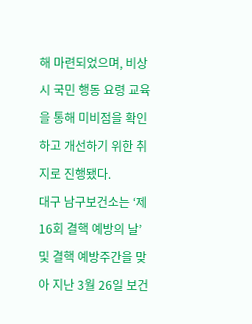해 마련되었으며, 비상시 국민 행동 요령 교육을 통해 미비점을 확인하고 개선하기 위한 취지로 진행됐다.
대구 남구보건소는 ‘제16회 결핵 예방의 날’ 및 결핵 예방주간을 맞아 지난 3월 26일 보건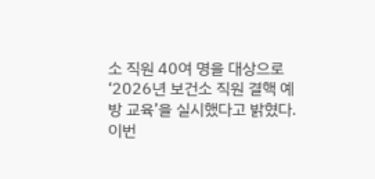소 직원 40여 명을 대상으로 ‘2026년 보건소 직원 결핵 예방 교육’을 실시했다고 밝혔다. 이번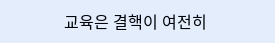교육은 결핵이 여전히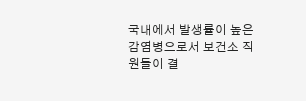국내에서 발생률이 높은 감염병으로서 보건소 직원들이 결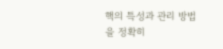핵의 특성과 관리 방법을 정확히